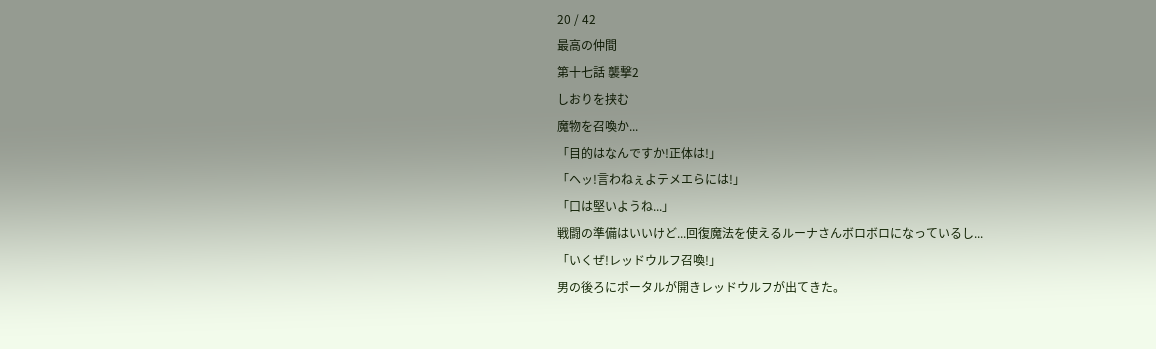20 / 42
最高の仲間
第十七話 襲撃2
しおりを挟む
魔物を召喚か...
「目的はなんですか!正体は!」
「ヘッ!言わねぇよテメエらには!」
「口は堅いようね...」
戦闘の準備はいいけど...回復魔法を使えるルーナさんボロボロになっているし...
「いくぜ!レッドウルフ召喚!」
男の後ろにポータルが開きレッドウルフが出てきた。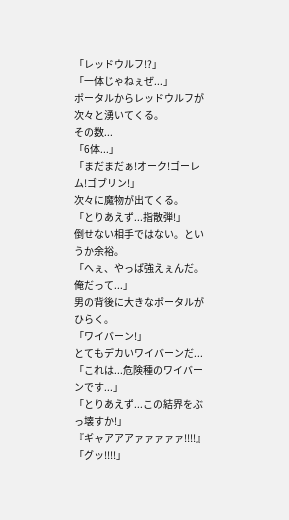「レッドウルフ!?」
「一体じゃねぇぜ...」
ポータルからレッドウルフが次々と湧いてくる。
その数...
「6体...」
「まだまだぁ!オーク!ゴーレム!ゴブリン!」
次々に魔物が出てくる。
「とりあえず...指散弾!」
倒せない相手ではない。というか余裕。
「へぇ、やっぱ強えぇんだ。俺だって...」
男の背後に大きなポータルがひらく。
「ワイバーン!」
とてもデカいワイバーンだ...
「これは...危険種のワイバーンです...」
「とりあえず...この結界をぶっ壊すか!」
『ギャアアアァァァァァ!!!!』
「グッ!!!!」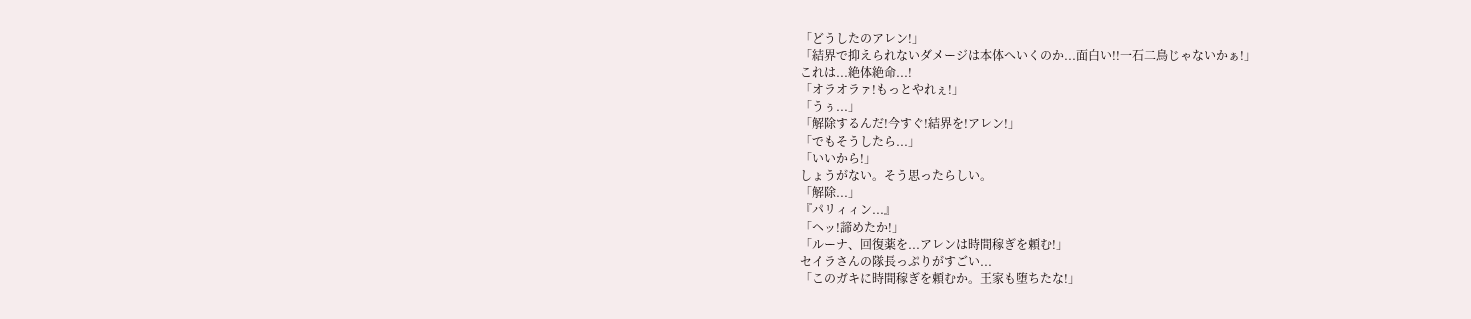「どうしたのアレン!」
「結界で抑えられないダメージは本体へいくのか...面白い!!一石二鳥じゃないかぁ!」
これは...絶体絶命...!
「オラオラァ!もっとやれぇ!」
「うぅ...」
「解除するんだ!今すぐ!結界を!アレン!」
「でもそうしたら...」
「いいから!」
しょうがない。そう思ったらしい。
「解除...」
『パリィィン...』
「ヘッ!諦めたか!」
「ルーナ、回復薬を...アレンは時間稼ぎを頼む!」
セイラさんの隊長っぷりがすごい...
「このガキに時間稼ぎを頼むか。王家も堕ちたな!」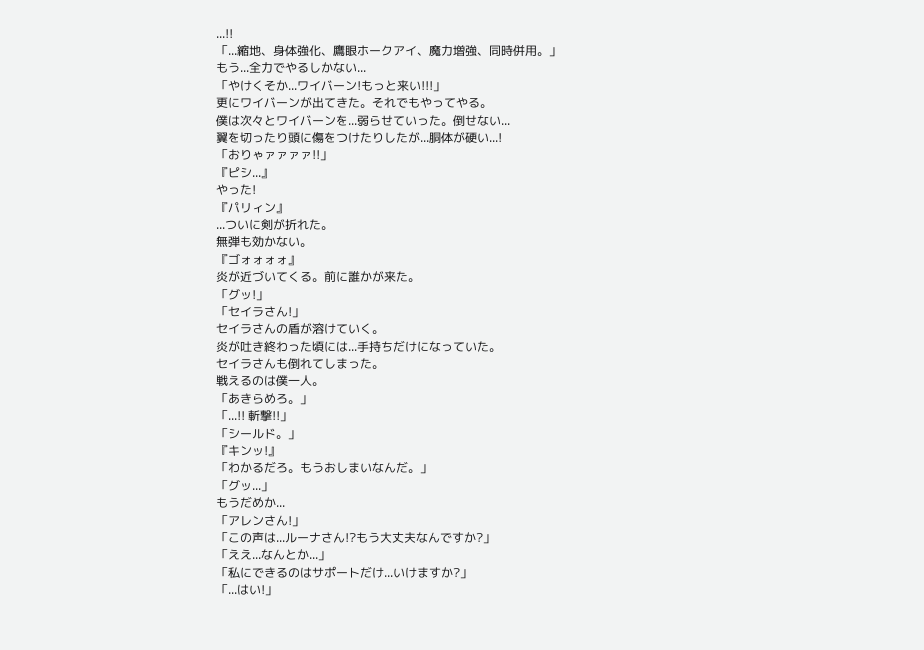...!!
「...縮地、身体強化、鷹眼ホークアイ、魔力増強、同時併用。」
もう...全力でやるしかない...
「やけくそか...ワイバーン!もっと来い!!!」
更にワイバーンが出てきた。それでもやってやる。
僕は次々とワイバーンを...弱らせていった。倒せない...
翼を切ったり頭に傷をつけたりしたが...胴体が硬い...!
「おりゃァァァァ!!」
『ピシ...』
やった!
『パリィン』
...ついに剣が折れた。
無弾も効かない。
『ゴォォォォ』
炎が近づいてくる。前に誰かが来た。
「グッ!」
「セイラさん!」
セイラさんの盾が溶けていく。
炎が吐き終わった頃には...手持ちだけになっていた。
セイラさんも倒れてしまった。
戦えるのは僕一人。
「あきらめろ。」
「...!! 斬撃!!」
「シールド。」
『キンッ!』
「わかるだろ。もうおしまいなんだ。」
「グッ...」
もうだめか...
「アレンさん!」
「この声は...ルーナさん!?もう大丈夫なんですか?」
「ええ...なんとか...」
「私にできるのはサポートだけ...いけますか?」
「...はい!」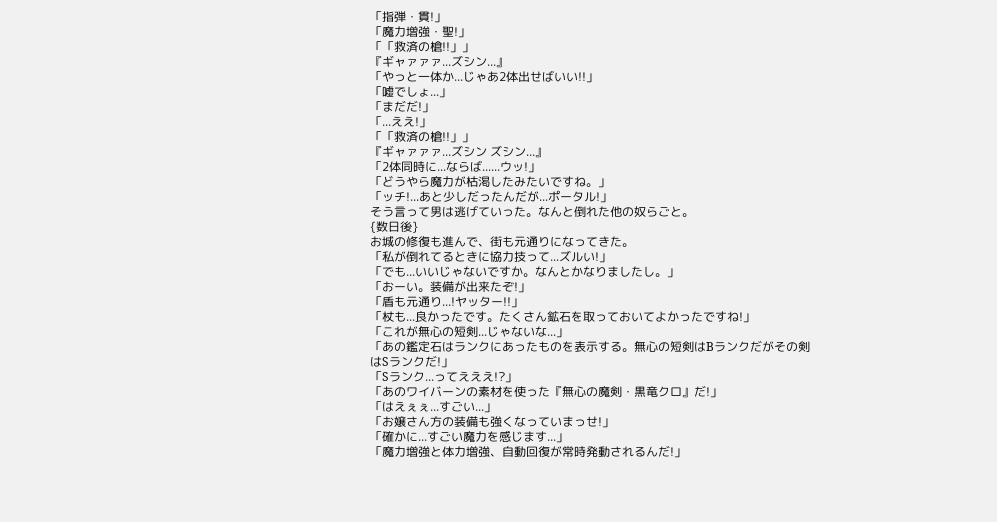「指弾・貫!」
「魔力増強・聖!」
「「救済の槍!!」」
『ギャァァァ...ズシン...』
「やっと一体か...じゃあ2体出せばいい!!」
「嘘でしょ...」
「まだだ!」
「...ええ!」
「「救済の槍!!」」
『ギャァァァ...ズシン ズシン...』
「2体同時に...ならば......ウッ!」
「どうやら魔力が枯渇したみたいですね。」
「ッチ!...あと少しだったんだが...ポータル!」
そう言って男は逃げていった。なんと倒れた他の奴らごと。
{数日後}
お城の修復も進んで、街も元通りになってきた。
「私が倒れてるときに協力技って...ズルい!」
「でも...いいじゃないですか。なんとかなりましたし。」
「おーい。装備が出来たぞ!」
「盾も元通り...!ヤッター!!」
「杖も...良かったです。たくさん鉱石を取っておいてよかったですね!」
「これが無心の短剣...じゃないな...」
「あの鑑定石はランクにあったものを表示する。無心の短剣はBランクだがその剣はSランクだ!」
「Sランク...ってえええ!?」
「あのワイバーンの素材を使った『無心の魔剣・黒竜クロ』だ!」
「はえぇぇ...すごい...」
「お嬢さん方の装備も強くなっていまっせ!」
「確かに...すごい魔力を感じます...」
「魔力増強と体力増強、自動回復が常時発動されるんだ!」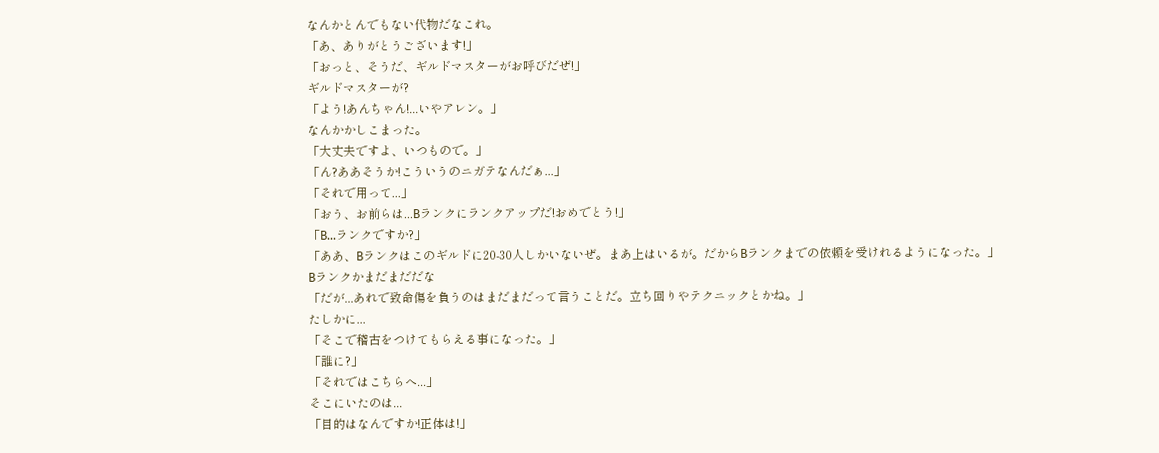なんかとんでもない代物だなこれ。
「あ、ありがとうございます!」
「おっと、そうだ、ギルドマスターがお呼びだぜ!」
ギルドマスターが?
「よう!あんちゃん!...いやアレン。」
なんかかしこまった。
「大丈夫ですよ、いつもので。」
「ん?ああそうか!こういうのニガテなんだぁ...」
「それで用って...」
「おう、お前らは...Bランクにランクアップだ!おめでとう!」
「B...ランクですか?」
「ああ、Bランクはこのギルドに20-30人しかいないぜ。まあ上はいるが。だからBランクまでの依頼を受けれるようになった。」
Bランクかまだまだだな
「だが...あれで致命傷を負うのはまだまだって言うことだ。立ち回りやテクニックとかね。」
たしかに...
「そこで稽古をつけてもらえる事になった。」
「誰に?」
「それではこちらへ...」
そこにいたのは...
「目的はなんですか!正体は!」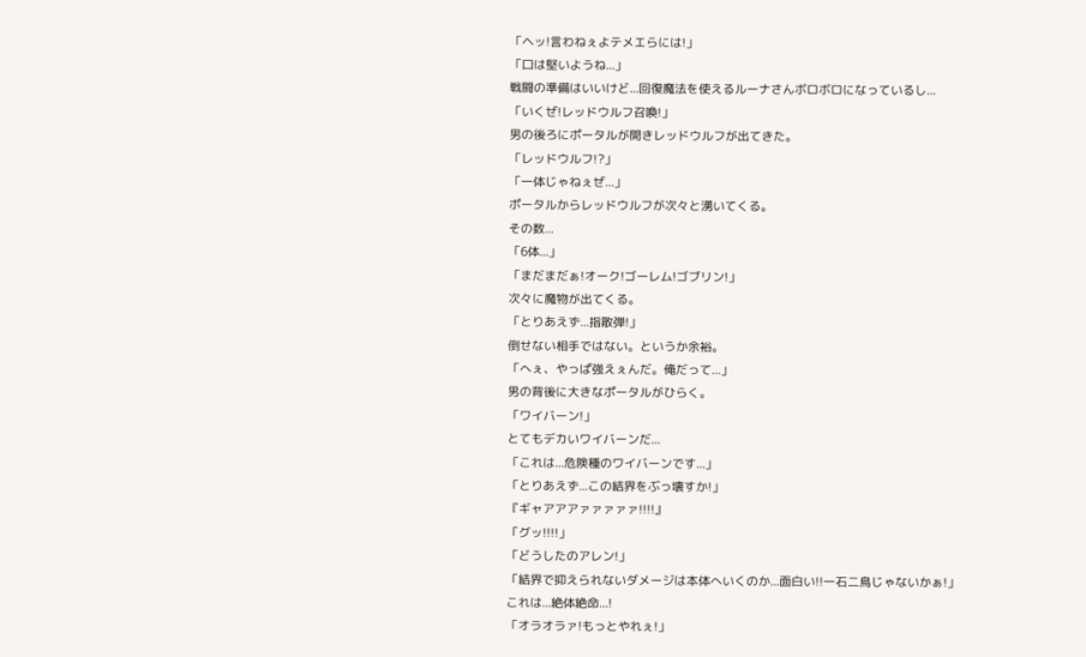「ヘッ!言わねぇよテメエらには!」
「口は堅いようね...」
戦闘の準備はいいけど...回復魔法を使えるルーナさんボロボロになっているし...
「いくぜ!レッドウルフ召喚!」
男の後ろにポータルが開きレッドウルフが出てきた。
「レッドウルフ!?」
「一体じゃねぇぜ...」
ポータルからレッドウルフが次々と湧いてくる。
その数...
「6体...」
「まだまだぁ!オーク!ゴーレム!ゴブリン!」
次々に魔物が出てくる。
「とりあえず...指散弾!」
倒せない相手ではない。というか余裕。
「へぇ、やっぱ強えぇんだ。俺だって...」
男の背後に大きなポータルがひらく。
「ワイバーン!」
とてもデカいワイバーンだ...
「これは...危険種のワイバーンです...」
「とりあえず...この結界をぶっ壊すか!」
『ギャアアアァァァァァ!!!!』
「グッ!!!!」
「どうしたのアレン!」
「結界で抑えられないダメージは本体へいくのか...面白い!!一石二鳥じゃないかぁ!」
これは...絶体絶命...!
「オラオラァ!もっとやれぇ!」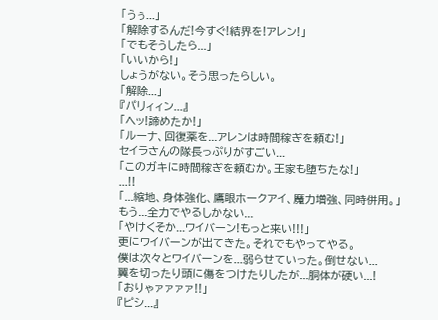「うぅ...」
「解除するんだ!今すぐ!結界を!アレン!」
「でもそうしたら...」
「いいから!」
しょうがない。そう思ったらしい。
「解除...」
『パリィィン...』
「ヘッ!諦めたか!」
「ルーナ、回復薬を...アレンは時間稼ぎを頼む!」
セイラさんの隊長っぷりがすごい...
「このガキに時間稼ぎを頼むか。王家も堕ちたな!」
...!!
「...縮地、身体強化、鷹眼ホークアイ、魔力増強、同時併用。」
もう...全力でやるしかない...
「やけくそか...ワイバーン!もっと来い!!!」
更にワイバーンが出てきた。それでもやってやる。
僕は次々とワイバーンを...弱らせていった。倒せない...
翼を切ったり頭に傷をつけたりしたが...胴体が硬い...!
「おりゃァァァァ!!」
『ピシ...』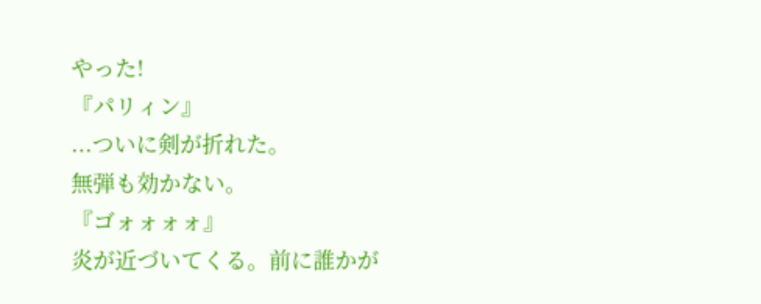やった!
『パリィン』
...ついに剣が折れた。
無弾も効かない。
『ゴォォォォ』
炎が近づいてくる。前に誰かが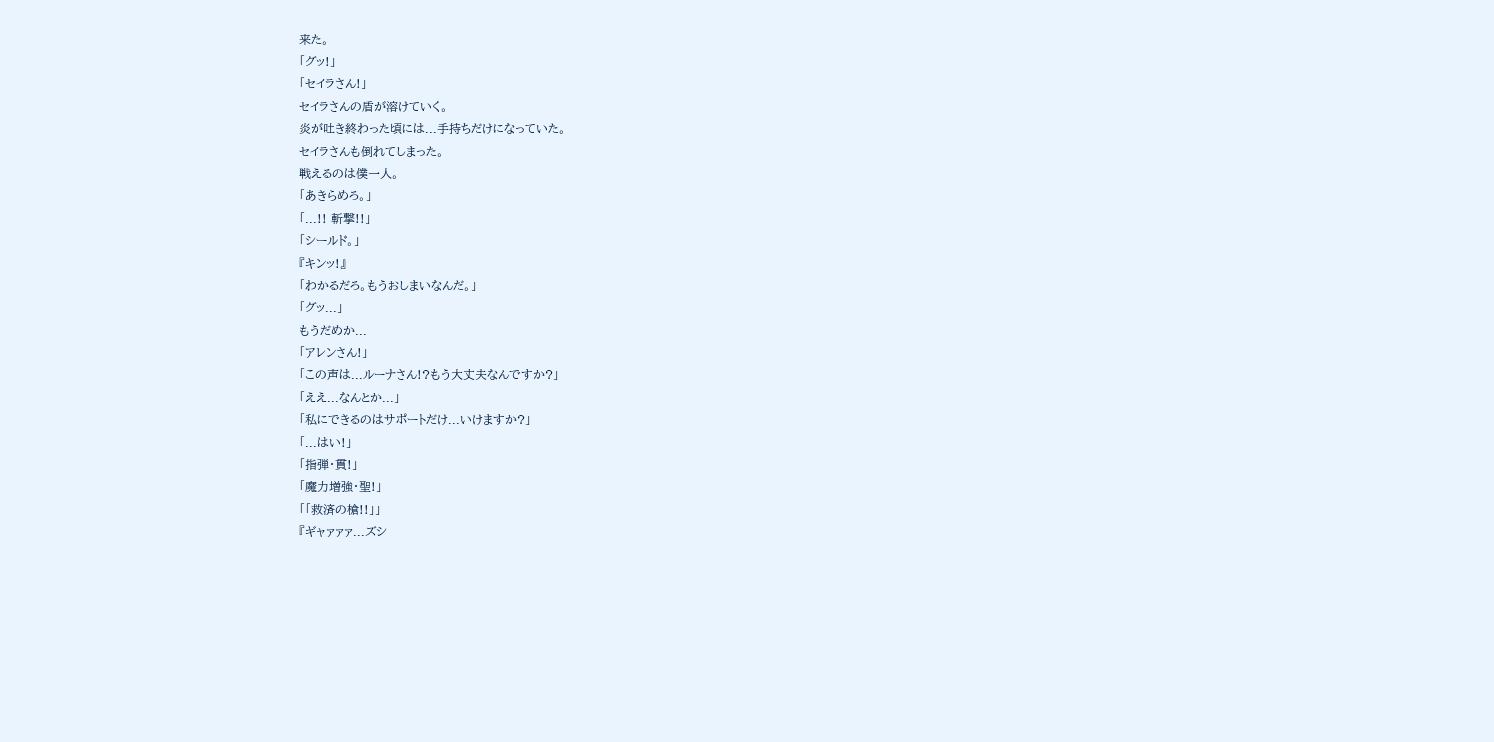来た。
「グッ!」
「セイラさん!」
セイラさんの盾が溶けていく。
炎が吐き終わった頃には...手持ちだけになっていた。
セイラさんも倒れてしまった。
戦えるのは僕一人。
「あきらめろ。」
「...!! 斬撃!!」
「シールド。」
『キンッ!』
「わかるだろ。もうおしまいなんだ。」
「グッ...」
もうだめか...
「アレンさん!」
「この声は...ルーナさん!?もう大丈夫なんですか?」
「ええ...なんとか...」
「私にできるのはサポートだけ...いけますか?」
「...はい!」
「指弾・貫!」
「魔力増強・聖!」
「「救済の槍!!」」
『ギャァァァ...ズシ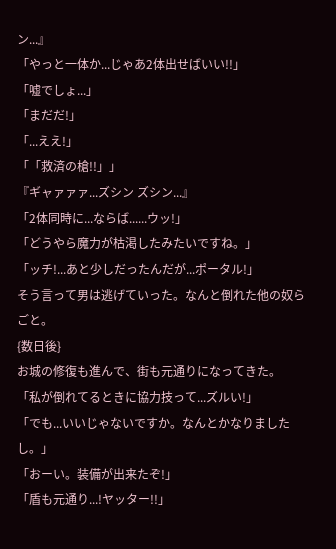ン...』
「やっと一体か...じゃあ2体出せばいい!!」
「嘘でしょ...」
「まだだ!」
「...ええ!」
「「救済の槍!!」」
『ギャァァァ...ズシン ズシン...』
「2体同時に...ならば......ウッ!」
「どうやら魔力が枯渇したみたいですね。」
「ッチ!...あと少しだったんだが...ポータル!」
そう言って男は逃げていった。なんと倒れた他の奴らごと。
{数日後}
お城の修復も進んで、街も元通りになってきた。
「私が倒れてるときに協力技って...ズルい!」
「でも...いいじゃないですか。なんとかなりましたし。」
「おーい。装備が出来たぞ!」
「盾も元通り...!ヤッター!!」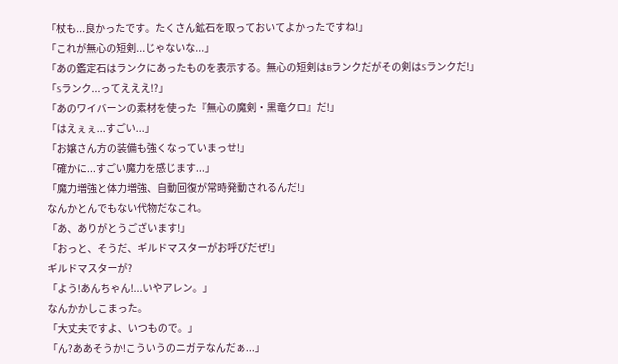「杖も...良かったです。たくさん鉱石を取っておいてよかったですね!」
「これが無心の短剣...じゃないな...」
「あの鑑定石はランクにあったものを表示する。無心の短剣はBランクだがその剣はSランクだ!」
「Sランク...ってえええ!?」
「あのワイバーンの素材を使った『無心の魔剣・黒竜クロ』だ!」
「はえぇぇ...すごい...」
「お嬢さん方の装備も強くなっていまっせ!」
「確かに...すごい魔力を感じます...」
「魔力増強と体力増強、自動回復が常時発動されるんだ!」
なんかとんでもない代物だなこれ。
「あ、ありがとうございます!」
「おっと、そうだ、ギルドマスターがお呼びだぜ!」
ギルドマスターが?
「よう!あんちゃん!...いやアレン。」
なんかかしこまった。
「大丈夫ですよ、いつもので。」
「ん?ああそうか!こういうのニガテなんだぁ...」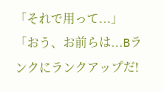「それで用って...」
「おう、お前らは...Bランクにランクアップだ!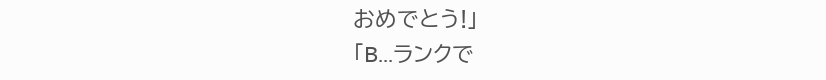おめでとう!」
「B...ランクで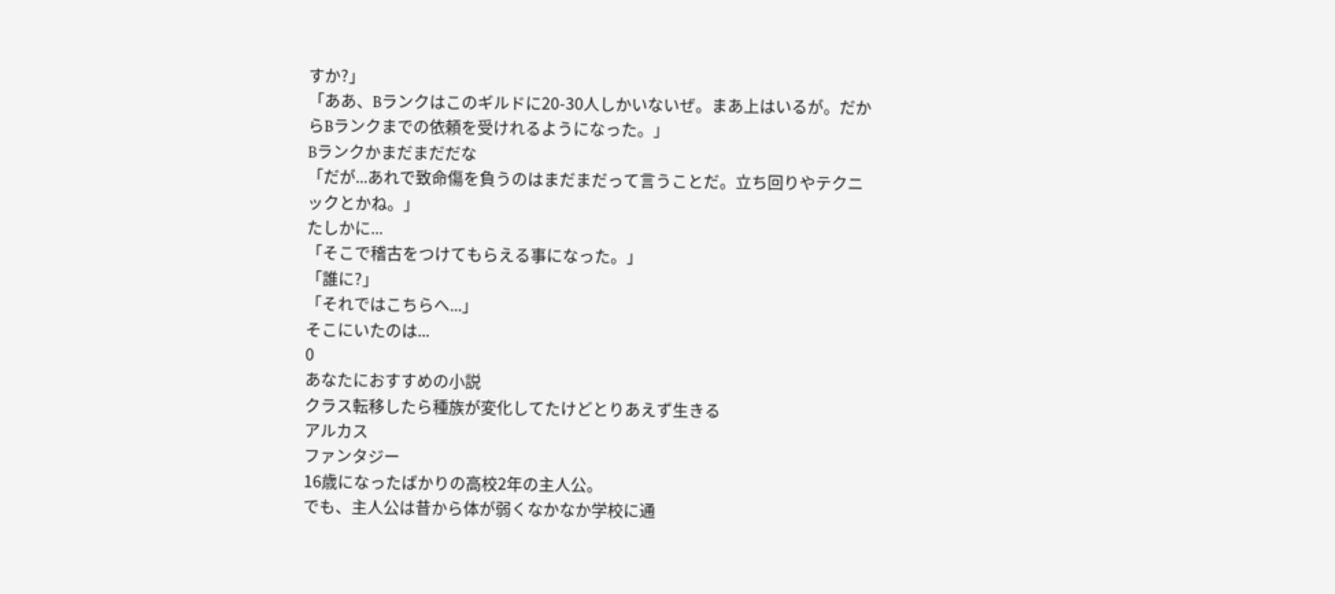すか?」
「ああ、Bランクはこのギルドに20-30人しかいないぜ。まあ上はいるが。だからBランクまでの依頼を受けれるようになった。」
Bランクかまだまだだな
「だが...あれで致命傷を負うのはまだまだって言うことだ。立ち回りやテクニックとかね。」
たしかに...
「そこで稽古をつけてもらえる事になった。」
「誰に?」
「それではこちらへ...」
そこにいたのは...
0
あなたにおすすめの小説
クラス転移したら種族が変化してたけどとりあえず生きる
アルカス
ファンタジー
16歳になったばかりの高校2年の主人公。
でも、主人公は昔から体が弱くなかなか学校に通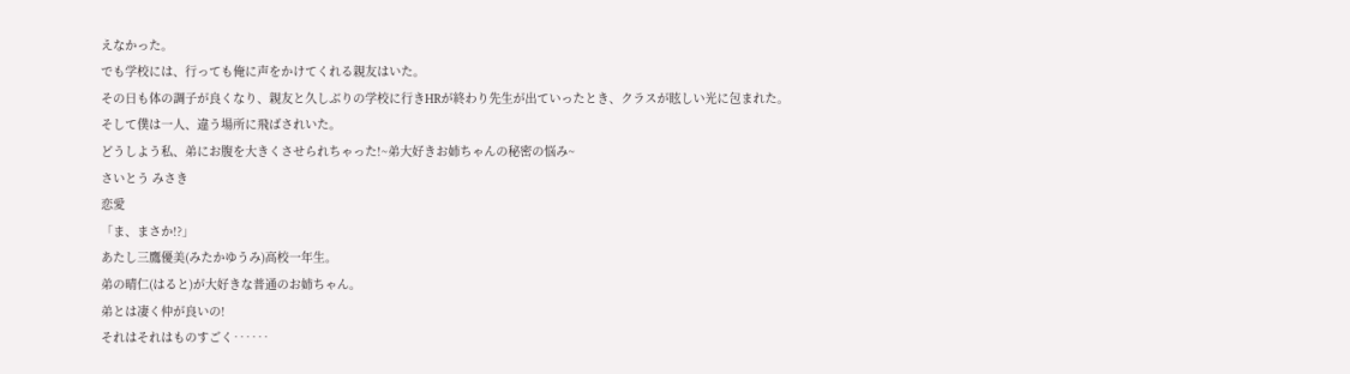えなかった。
でも学校には、行っても俺に声をかけてくれる親友はいた。
その日も体の調子が良くなり、親友と久しぶりの学校に行きHRが終わり先生が出ていったとき、クラスが眩しい光に包まれた。
そして僕は一人、違う場所に飛ばされいた。
どうしよう私、弟にお腹を大きくさせられちゃった!~弟大好きお姉ちゃんの秘密の悩み~
さいとう みさき
恋愛
「ま、まさか!?」
あたし三鷹優美(みたかゆうみ)高校一年生。
弟の晴仁(はると)が大好きな普通のお姉ちゃん。
弟とは凄く仲が良いの!
それはそれはものすごく‥‥‥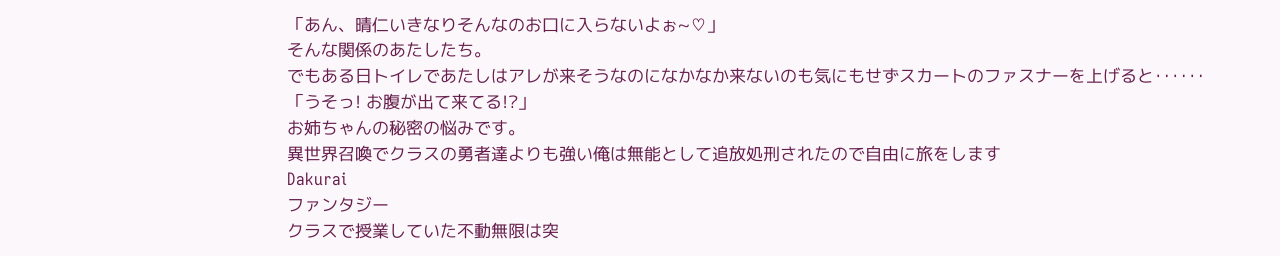「あん、晴仁いきなりそんなのお口に入らないよぉ~♡」
そんな関係のあたしたち。
でもある日トイレであたしはアレが来そうなのになかなか来ないのも気にもせずスカートのファスナーを上げると‥‥‥
「うそっ! お腹が出て来てる!?」
お姉ちゃんの秘密の悩みです。
異世界召喚でクラスの勇者達よりも強い俺は無能として追放処刑されたので自由に旅をします
Dakurai
ファンタジー
クラスで授業していた不動無限は突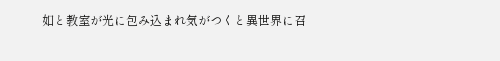如と教室が光に包み込まれ気がつくと異世界に召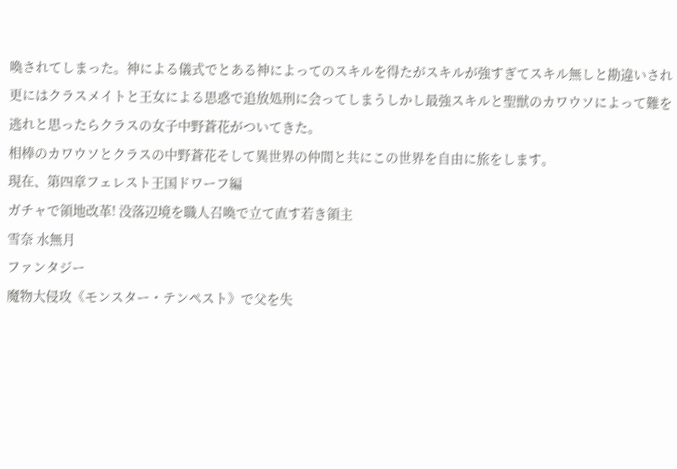喚されてしまった。神による儀式でとある神によってのスキルを得たがスキルが強すぎてスキル無しと勘違いされ更にはクラスメイトと王女による思惑で追放処刑に会ってしまうしかし最強スキルと聖獣のカワウソによって難を逃れと思ったらクラスの女子中野蒼花がついてきた。
相棒のカワウソとクラスの中野蒼花そして異世界の仲間と共にこの世界を自由に旅をします。
現在、第四章フェレスト王国ドワーフ編
ガチャで領地改革! 没落辺境を職人召喚で立て直す若き領主
雪奈 水無月
ファンタジー
魔物大侵攻《モンスター・テンペスト》で父を失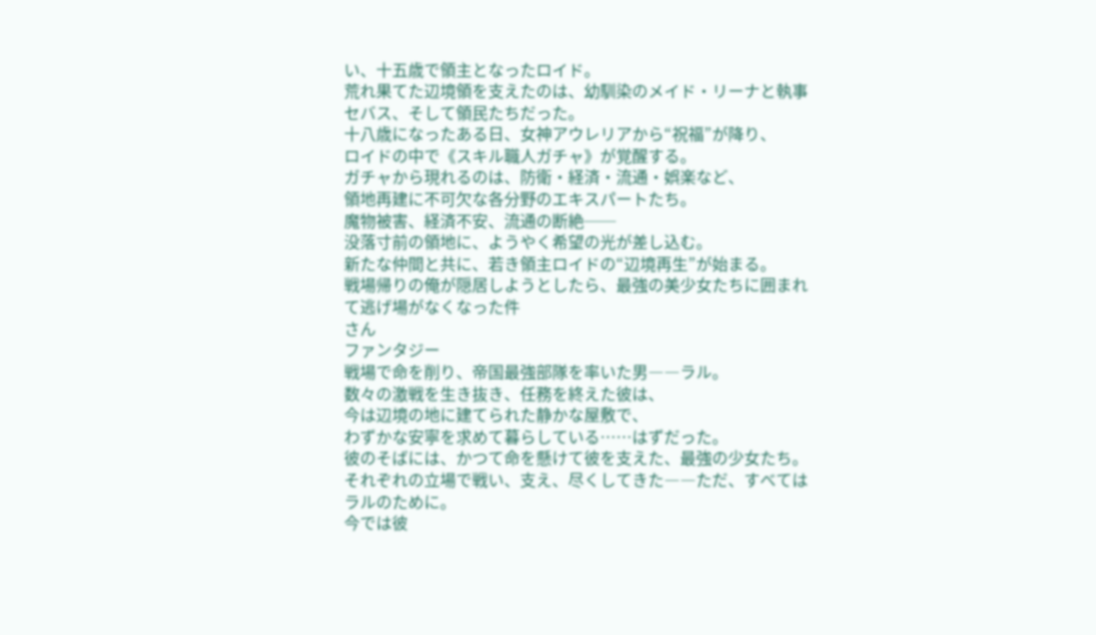い、十五歳で領主となったロイド。
荒れ果てた辺境領を支えたのは、幼馴染のメイド・リーナと執事セバス、そして領民たちだった。
十八歳になったある日、女神アウレリアから“祝福”が降り、
ロイドの中で《スキル職人ガチャ》が覚醒する。
ガチャから現れるのは、防衛・経済・流通・娯楽など、
領地再建に不可欠な各分野のエキスパートたち。
魔物被害、経済不安、流通の断絶──
没落寸前の領地に、ようやく希望の光が差し込む。
新たな仲間と共に、若き領主ロイドの“辺境再生”が始まる。
戦場帰りの俺が隠居しようとしたら、最強の美少女たちに囲まれて逃げ場がなくなった件
さん
ファンタジー
戦場で命を削り、帝国最強部隊を率いた男――ラル。
数々の激戦を生き抜き、任務を終えた彼は、
今は辺境の地に建てられた静かな屋敷で、
わずかな安寧を求めて暮らしている……はずだった。
彼のそばには、かつて命を懸けて彼を支えた、最強の少女たち。
それぞれの立場で戦い、支え、尽くしてきた――ただ、すべてはラルのために。
今では彼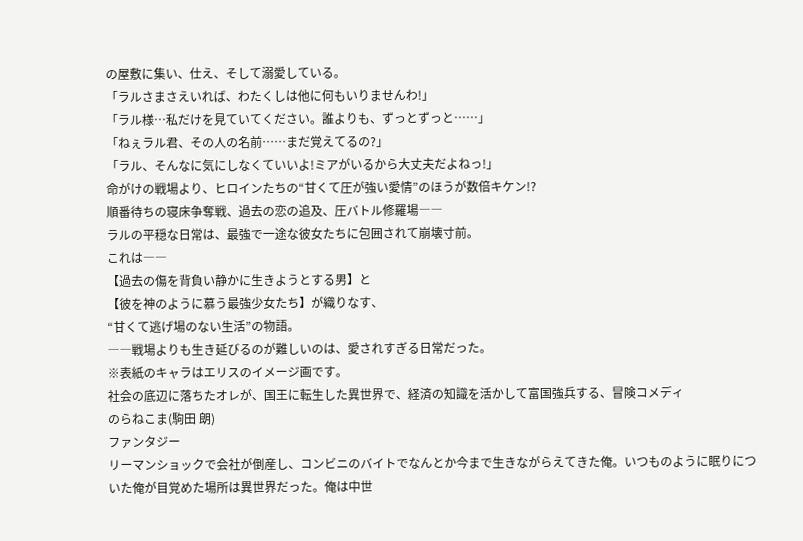の屋敷に集い、仕え、そして溺愛している。
「ラルさまさえいれば、わたくしは他に何もいりませんわ!」
「ラル様…私だけを見ていてください。誰よりも、ずっとずっと……」
「ねぇラル君、その人の名前……まだ覚えてるの?」
「ラル、そんなに気にしなくていいよ!ミアがいるから大丈夫だよねっ!」
命がけの戦場より、ヒロインたちの“甘くて圧が強い愛情”のほうが数倍キケン!?
順番待ちの寝床争奪戦、過去の恋の追及、圧バトル修羅場――
ラルの平穏な日常は、最強で一途な彼女たちに包囲されて崩壊寸前。
これは――
【過去の傷を背負い静かに生きようとする男】と
【彼を神のように慕う最強少女たち】が織りなす、
“甘くて逃げ場のない生活”の物語。
――戦場よりも生き延びるのが難しいのは、愛されすぎる日常だった。
※表紙のキャラはエリスのイメージ画です。
社会の底辺に落ちたオレが、国王に転生した異世界で、経済の知識を活かして富国強兵する、冒険コメディ
のらねこま(駒田 朗)
ファンタジー
リーマンショックで会社が倒産し、コンビニのバイトでなんとか今まで生きながらえてきた俺。いつものように眠りについた俺が目覚めた場所は異世界だった。俺は中世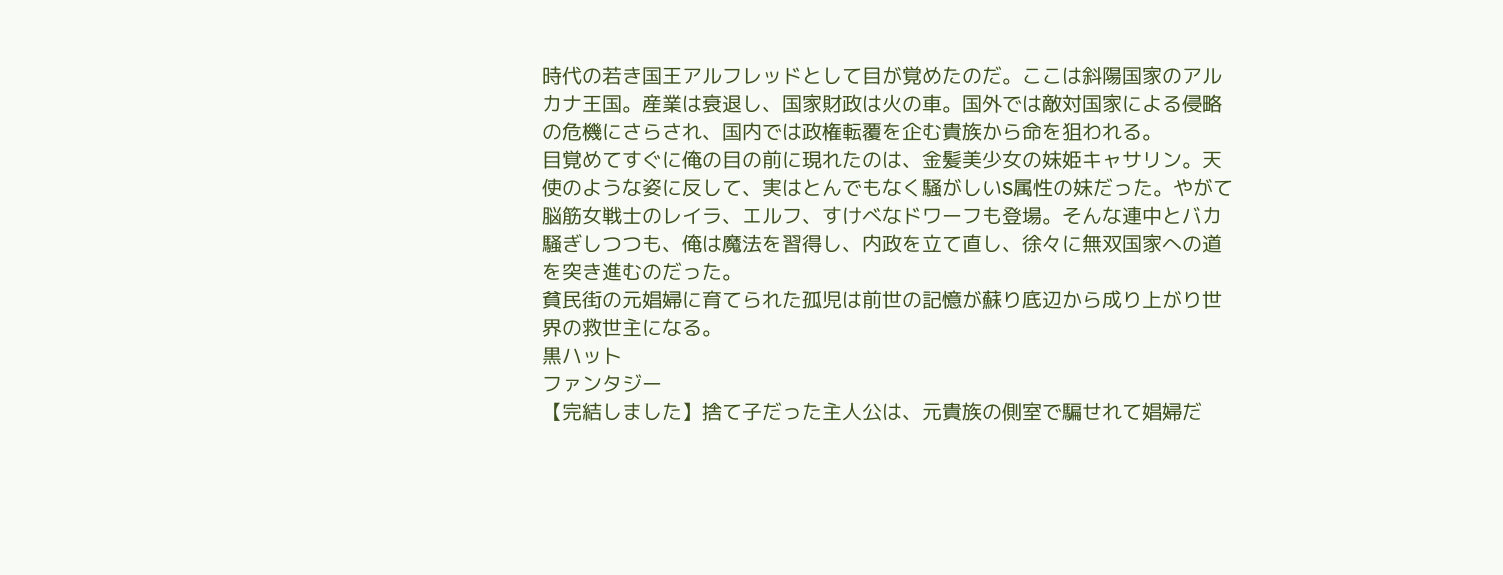時代の若き国王アルフレッドとして目が覚めたのだ。ここは斜陽国家のアルカナ王国。産業は衰退し、国家財政は火の車。国外では敵対国家による侵略の危機にさらされ、国内では政権転覆を企む貴族から命を狙われる。
目覚めてすぐに俺の目の前に現れたのは、金髪美少女の妹姫キャサリン。天使のような姿に反して、実はとんでもなく騒がしいS属性の妹だった。やがて脳筋女戦士のレイラ、エルフ、すけべなドワーフも登場。そんな連中とバカ騒ぎしつつも、俺は魔法を習得し、内政を立て直し、徐々に無双国家への道を突き進むのだった。
貧民街の元娼婦に育てられた孤児は前世の記憶が蘇り底辺から成り上がり世界の救世主になる。
黒ハット
ファンタジー
【完結しました】捨て子だった主人公は、元貴族の側室で騙せれて娼婦だ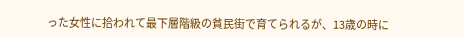った女性に拾われて最下層階級の貧民街で育てられるが、13歳の時に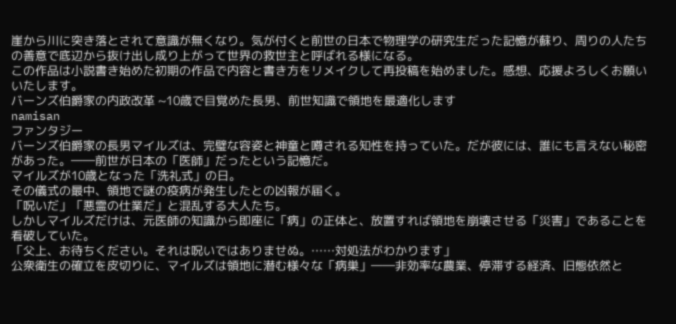崖から川に突き落とされて意識が無くなり。気が付くと前世の日本で物理学の研究生だった記憶が蘇り、周りの人たちの善意で底辺から抜け出し成り上がって世界の救世主と呼ばれる様になる。
この作品は小説書き始めた初期の作品で内容と書き方をリメイクして再投稿を始めました。感想、応援よろしくお願いいたします。
バーンズ伯爵家の内政改革 ~10歳で目覚めた長男、前世知識で領地を最適化します
namisan
ファンタジー
バーンズ伯爵家の長男マイルズは、完璧な容姿と神童と噂される知性を持っていた。だが彼には、誰にも言えない秘密があった。――前世が日本の「医師」だったという記憶だ。
マイルズが10歳となった「洗礼式」の日。
その儀式の最中、領地で謎の疫病が発生したとの凶報が届く。
「呪いだ」「悪霊の仕業だ」と混乱する大人たち。
しかしマイルズだけは、元医師の知識から即座に「病」の正体と、放置すれば領地を崩壊させる「災害」であることを看破していた。
「父上、お待ちください。それは呪いではありませぬ。……対処法がわかります」
公衆衛生の確立を皮切りに、マイルズは領地に潜む様々な「病巣」――非効率な農業、停滞する経済、旧態依然と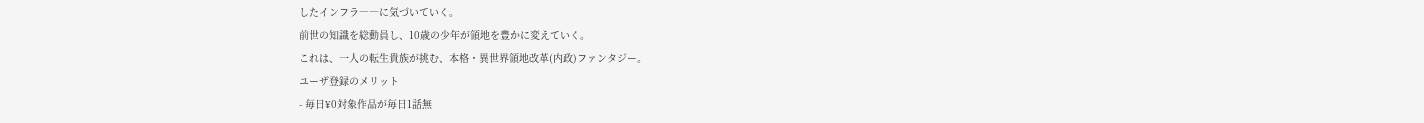したインフラ――に気づいていく。
前世の知識を総動員し、10歳の少年が領地を豊かに変えていく。
これは、一人の転生貴族が挑む、本格・異世界領地改革(内政)ファンタジー。
ユーザ登録のメリット
- 毎日¥0対象作品が毎日1話無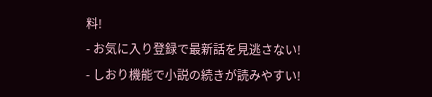料!
- お気に入り登録で最新話を見逃さない!
- しおり機能で小説の続きが読みやすい!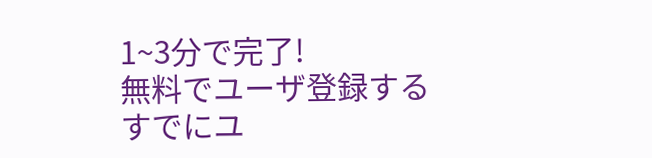1~3分で完了!
無料でユーザ登録する
すでにユ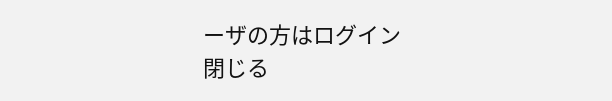ーザの方はログイン
閉じる